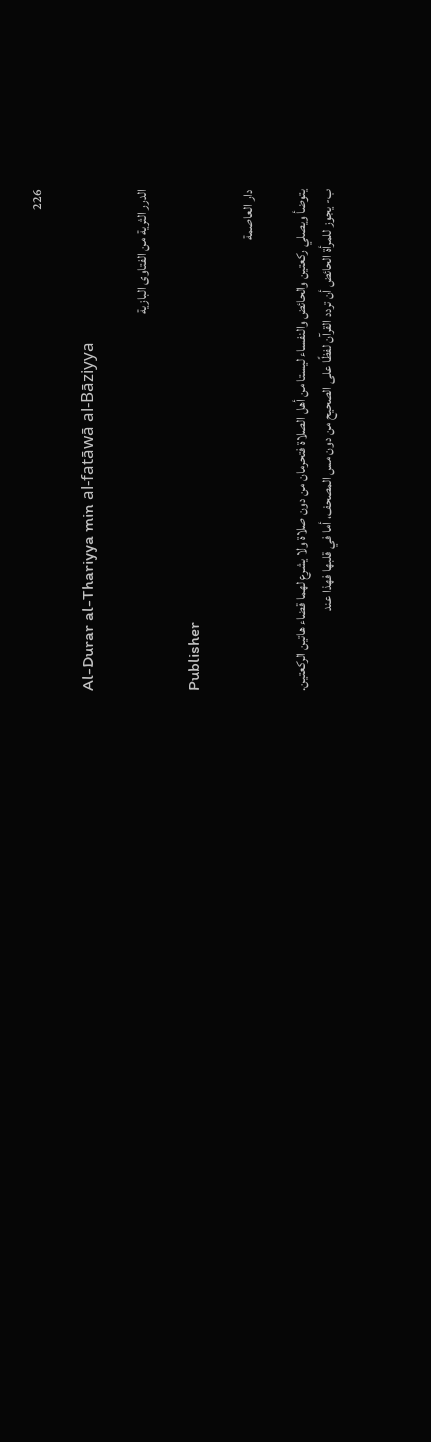226

Al-Durar al-Thariyya min al-fatāwā al-Bāziyya

الدرر الثرية من الفتاوى البازية

Publisher

دار العاصمة

يتوضأ ويصلي ركعتين والحائض والنفساء ليستا من أهل الصلاة فتحرمان من دون صلاة ولا يشرع لهما قضاء هاتين الركعتين.
ب- يجوز للمرأة الحائض أن تردد القرآن لفظًا على الصحيح من دون مس المصحف، أما في قلبها فهذا عند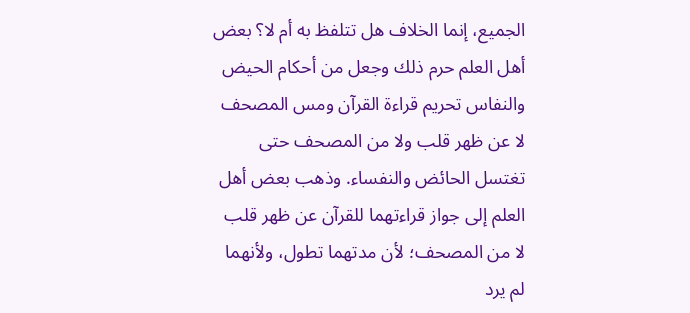الجميع، إنما الخلاف هل تتلفظ به أم لا؟ بعض أهل العلم حرم ذلك وجعل من أحكام الحيض والنفاس تحريم قراءة القرآن ومس المصحف لا عن ظهر قلب ولا من المصحف حتى تغتسل الحائض والنفساء. وذهب بعض أهل العلم إلى جواز قراءتهما للقرآن عن ظهر قلب لا من المصحف؛ لأن مدتهما تطول، ولأنهما لم يرد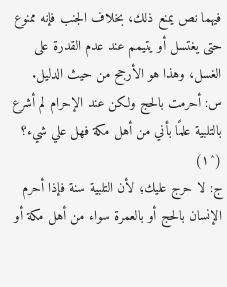فيهما نص يمنع ذلك، بخلاف الجنب فإنه ممنوع حتى يغتسل أو يتيمم عند عدم القدرة على الغسل، وهذا هو الأرجح من حيث الدليل.
س: أحرمت بالحج ولكن عند الإحرام لم أشرع بالتلبية علمًا بأني من أهل مكة فهل علي شيء؟ (^١)
ج: لا حرج عليك؛ لأن التلبية سنة فإذا أحرم الإنسان بالحج أو بالعمرة سواء من أهل مكة أو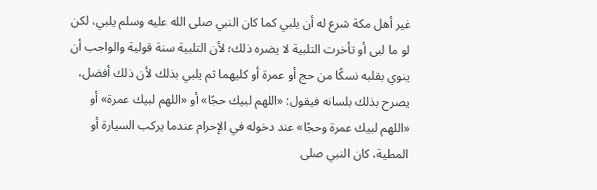غير أهل مكة شرع له أن يلبي كما كان النبي صلى الله عليه وسلم يلبي، لكن لو ما لبى أو تأخرت التلبية لا يضره ذلك؛ لأن التلبية سنة قولية والواجب أن ينوي بقلبه نسكًا من حج أو عمرة أو كليهما ثم يلبي بذلك لأن ذلك أفضل، يصرح بذلك بلسانه فيقول: «اللهم لبيك حجًا» أو «اللهم لبيك عمرة» أو «اللهم لبيك عمرة وحجًا» عند دخوله في الإحرام عندما يركب السيارة أو المطية، كان النبي صلى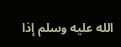الله عليه وسلم إذا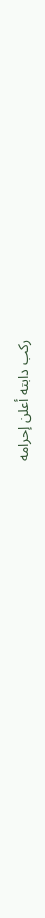ركب دابته أعلن إحرامه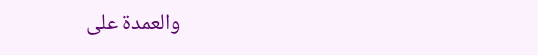والعمدة على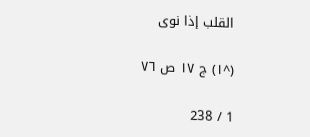القلب إذا نوى

(^١) ج ١٧ ص ٧٦

1 / 238